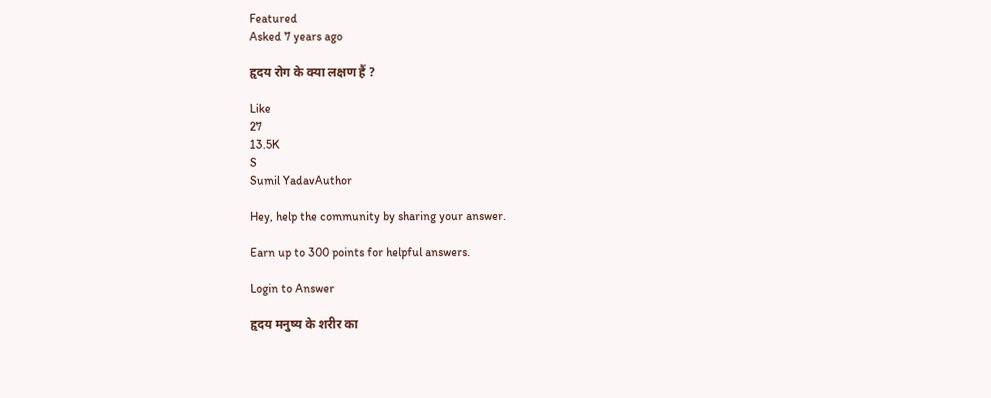Featured
Asked 7 years ago

हृदय रोग के क्या लक्षण हैं ?

Like
27
13.5K
S
Sumil YadavAuthor

Hey, help the community by sharing your answer.

Earn up to 300 points for helpful answers.

Login to Answer

हृदय मनुष्य के शरीर का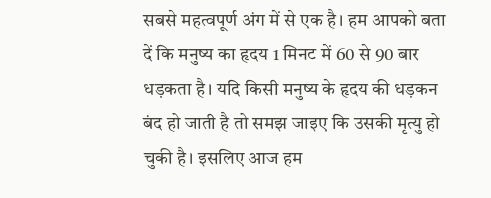सबसे महत्वपूर्ण अंग में से एक है। हम आपको बता दें कि मनुष्य का हृदय 1 मिनट में 60 से 90 बार धड़कता है। यदि किसी मनुष्य के हृदय की धड़कन बंद हो जाती है तो समझ जाइए कि उसकी मृत्यु हो चुकी है। इसलिए आज हम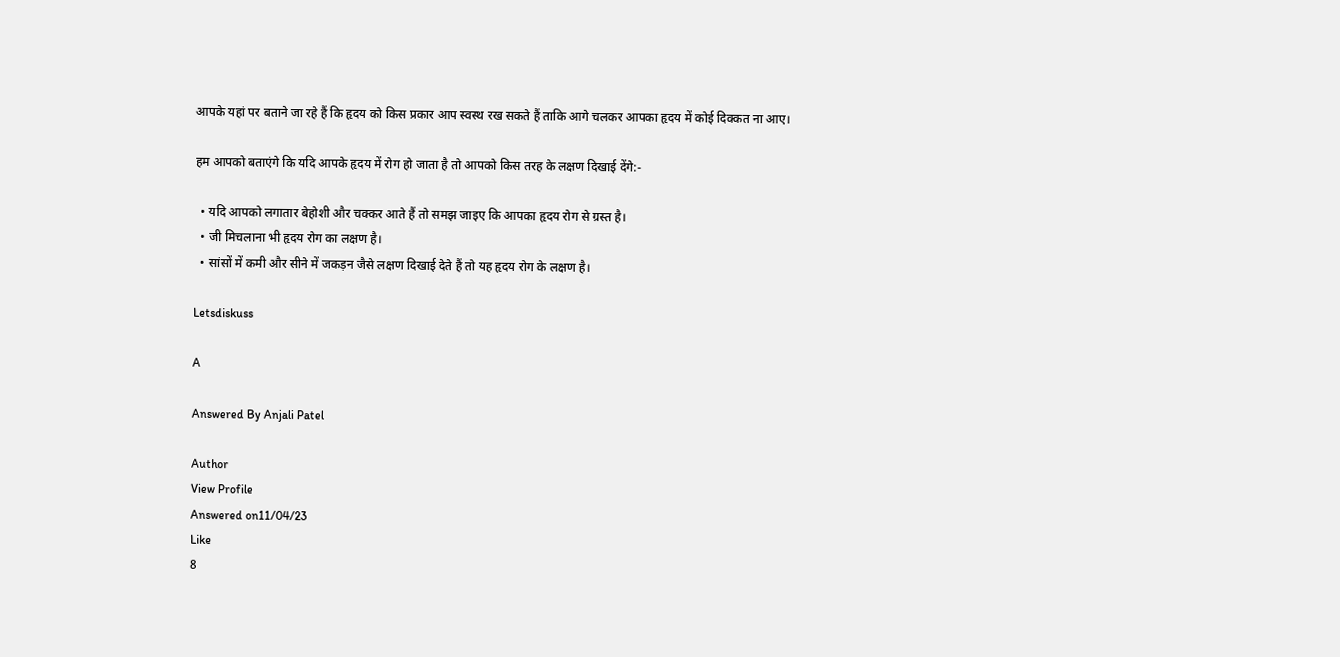आपके यहां पर बताने जा रहे हैं कि हृदय को किस प्रकार आप स्वस्थ रख सकते हैं ताकि आगे चलकर आपका हृदय में कोई दिक्कत ना आए।

हम आपको बताएंगे कि यदि आपके हृदय में रोग हो जाता है तो आपको किस तरह के लक्षण दिखाई देंगे:-

  • यदि आपको लगातार बेहोशी और चक्कर आते हैं तो समझ जाइए कि आपका हृदय रोग से ग्रस्त है।
  • जी मिचलाना भी हृदय रोग का लक्षण है।
  • सांसों में कमी और सीने में जकड़न जैसे लक्षण दिखाई देते हैं तो यह हृदय रोग के लक्षण है।

Letsdiskuss

A

Answered By Anjali Patel

Author
View Profile
Answered on11/04/23
Like
8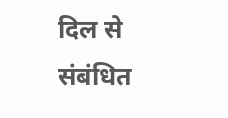दिल से संबंधित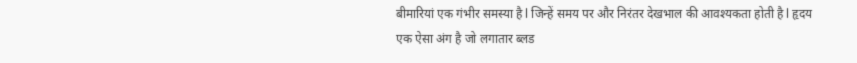बीमारियां एक गंभीर समस्या है l जिन्हें समय पर और निरंतर देखभाल की आवश्यकता होती है l हृदय एक ऐसा अंग है जो लगातार ब्लड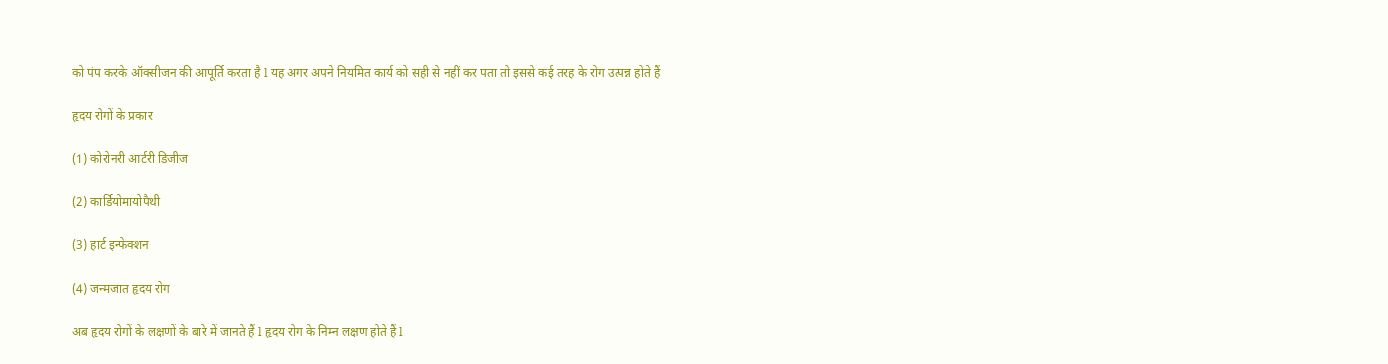को पंप करके ऑक्सीजन की आपूर्ति करता है l यह अगर अपने नियमित कार्य को सही से नहीं कर पता तो इससे कई तरह के रोग उत्पन्न होते हैं

हृदय रोगों के प्रकार

(1) कोरोनरी आर्टरी डिजीज

(2) कार्डियोमायोपैथी

(3) हार्ट इन्फेक्शन

(4) जन्मजात हृदय रोग

अब हृदय रोगों के लक्षणों के बारे में जानते हैं l हृदय रोग के निम्न लक्षण होते हैं l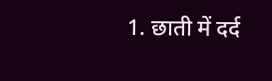1. छाती में दर्द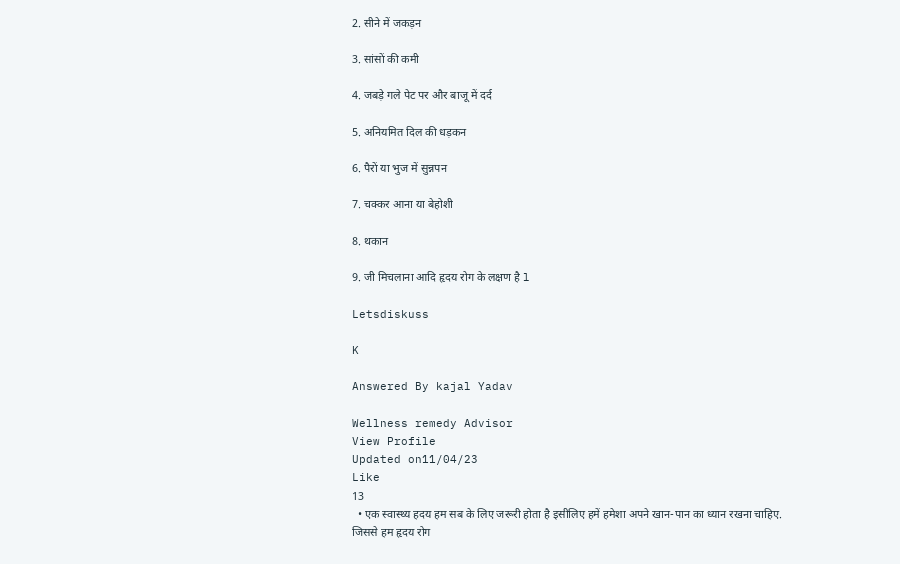2. सीने में जकड़न

3. सांसों की कमी

4. जबड़े गले पेट पर और बाजू में दर्द

5. अनियमित दिल की धड़कन

6. पैरों या भुज में सुन्नपन

7. चक्कर आना या बेहोशी

8. थकान

9. जी मिचलाना आदि हृदय रोग के लक्षण है l

Letsdiskuss

K

Answered By kajal Yadav

Wellness remedy Advisor
View Profile
Updated on11/04/23
Like
13
  • एक स्वास्थ्य हदय हम सब के लिए जरूरी होता है इसीलिए हमें हमेशा अपने खान-पान का ध्यान रखना चाहिए. जिससे हम हृदय रोग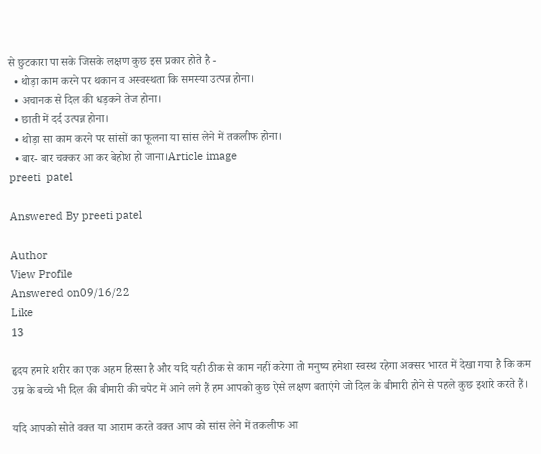से छुटकारा पा सके जिसके लक्षण कुछ इस प्रकार होते है -
  • थोड़ा काम करने पर थकान व अस्वस्थता कि समस्या उत्पन्न होना।
  • अचानक से दिल की धड़कने तेज होना।
  • छाती में दर्द उत्पन्न होना।
  • थोड़ा सा काम करने पर सांसों का फूलना या सांस लेने में तकलीफ होना।
  • बार- बार चक्कर आ कर बेहोश हो जाना।Article image
preeti  patel

Answered By preeti patel

Author
View Profile
Answered on09/16/22
Like
13

हृदय हमारे शरीर का एक अहम हिस्सा है और यदि यही ठीक से काम नहीं करेगा तो मनुष्य हमेशा स्वस्थ रहेगा अक्सर भारत में देखा गया है कि कम उम्र के बच्चे भी दिल की बीमारी की चपेट में आने लगे हैं हम आपको कुछ ऐसे लक्षण बताएंगे जो दिल के बीमारी होने से पहले कुछ इशारे करते हैं।

यदि आपको सोते वक्त या आराम करते वक्त आप को सांस लेने में तकलीफ आ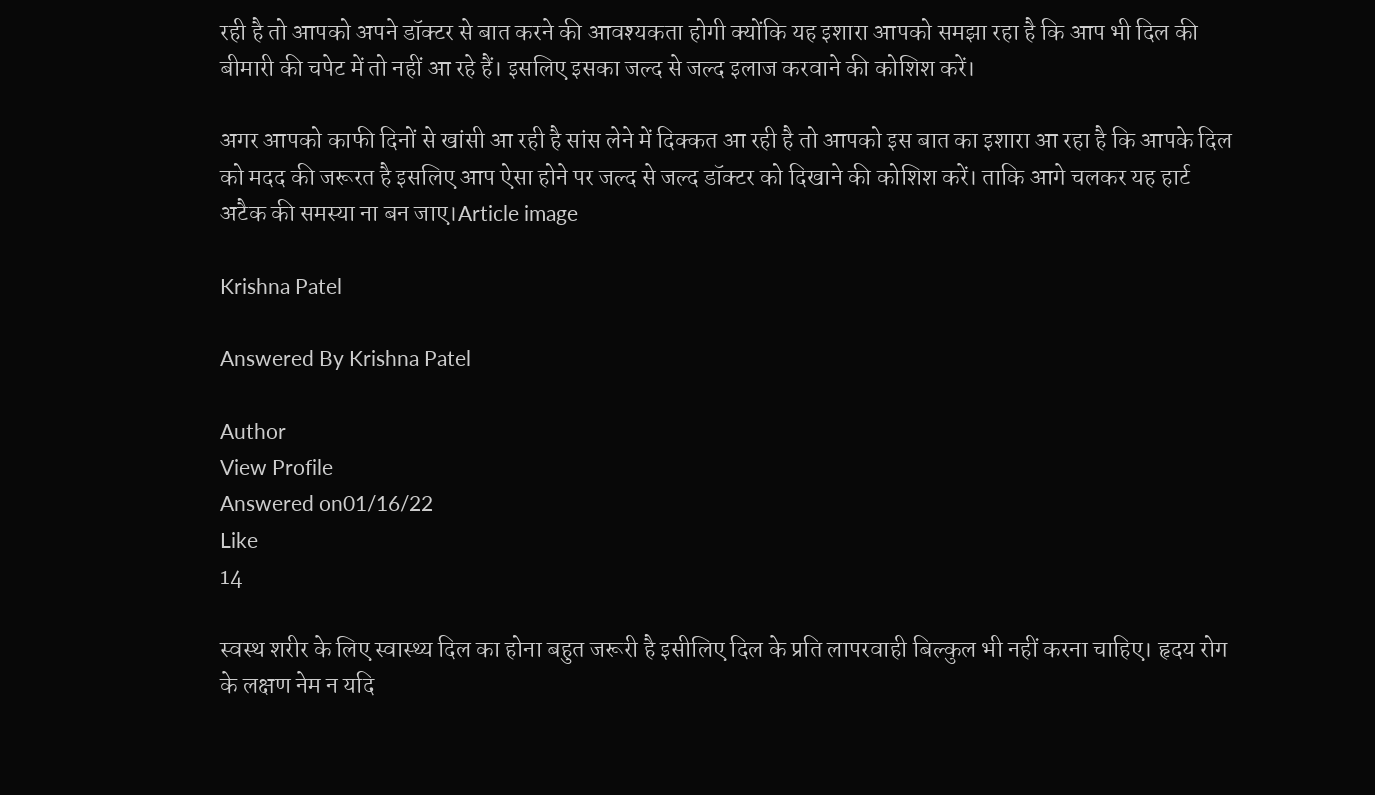रही है तो आपको अपने डॉक्टर से बात करने की आवश्यकता होगी क्योंकि यह इशारा आपको समझा रहा है कि आप भी दिल की बीमारी की चपेट में तो नहीं आ रहे हैं। इसलिए इसका जल्द से जल्द इलाज करवाने की कोशिश करें।

अगर आपको काफी दिनों से खांसी आ रही है सांस लेने में दिक्कत आ रही है तो आपको इस बात का इशारा आ रहा है कि आपके दिल को मदद की जरूरत है इसलिए आप ऐसा होने पर जल्द से जल्द डॉक्टर को दिखाने की कोशिश करें। ताकि आगे चलकर यह हार्ट अटैक की समस्या ना बन जाए।Article image

Krishna Patel

Answered By Krishna Patel

Author
View Profile
Answered on01/16/22
Like
14

स्वस्थ शरीर के लिए स्वास्थ्य दिल का होना बहुत जरूरी है इसीलिए दिल के प्रति लापरवाही बिल्कुल भी नहीं करना चाहिए। हृदय रोग के लक्षण नेम न यदि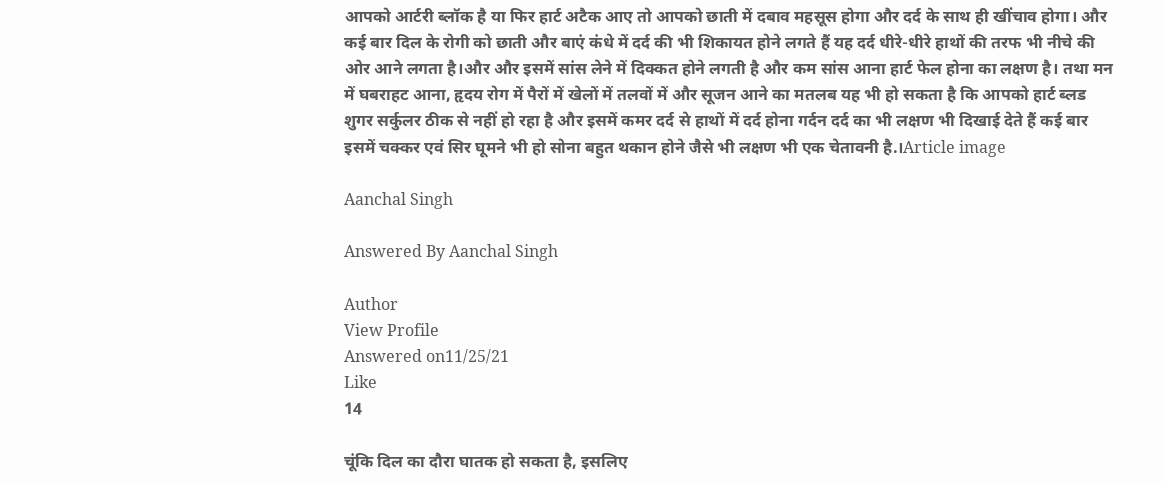आपको आर्टरी ब्लॉक है या फिर हार्ट अटैक आए तो आपको छाती में दबाव महसूस होगा और दर्द के साथ ही खींचाव होगा। और कई बार दिल के रोगी को छाती और बाएं कंधे में दर्द की भी शिकायत होने लगते हैं यह दर्द धीरे-धीरे हाथों की तरफ भी नीचे की ओर आने लगता है।और और इसमें सांस लेने में दिक्कत होने लगती है और कम सांस आना हार्ट फेल होना का लक्षण है। तथा मन में घबराहट आना, हृदय रोग में पैरों में खेलों में तलवों में और सूजन आने का मतलब यह भी हो सकता है कि आपको हार्ट ब्लड शुगर सर्कुलर ठीक से नहीं हो रहा है और इसमें कमर दर्द से हाथों में दर्द होना गर्दन दर्द का भी लक्षण भी दिखाई देते हैं कई बार इसमें चक्कर एवं सिर घूमने भी हो सोना बहुत थकान होने जैसे भी लक्षण भी एक चेतावनी है.।Article image

Aanchal Singh

Answered By Aanchal Singh

Author
View Profile
Answered on11/25/21
Like
14

चूंकि दिल का दौरा घातक हो सकता है, इसलिए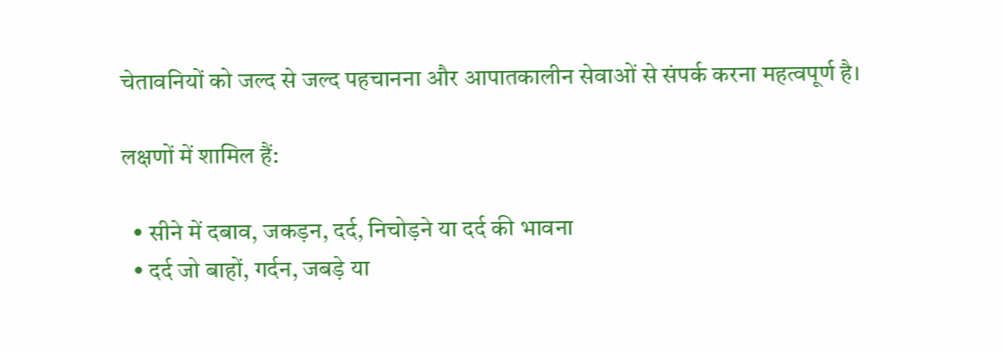चेतावनियों को जल्द से जल्द पहचानना और आपातकालीन सेवाओं से संपर्क करना महत्वपूर्ण है।

लक्षणों में शामिल हैं:

  • सीने में दबाव, जकड़न, दर्द, निचोड़ने या दर्द की भावना
  • दर्द जो बाहों, गर्दन, जबड़े या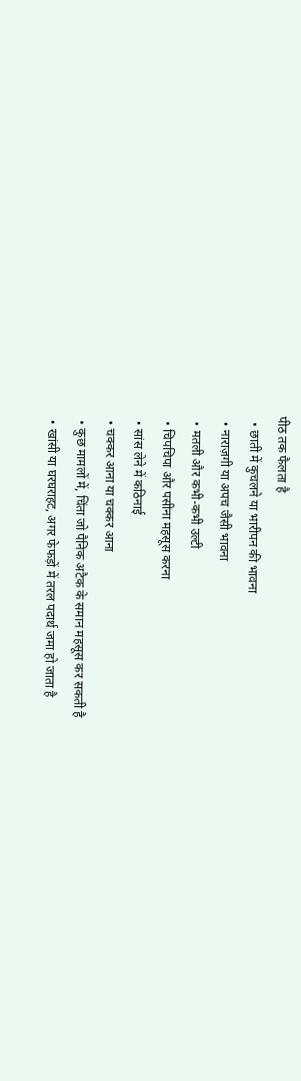पीठ तक फैलता है
  • छाती में कुचलने या भारीपन की भावना
  • नाराज़गी या अपच जैसी भावना
  • मतली और कभी-कभी उल्टी
  • चिपचिपा और पसीना महसूस करना
  • सांस लेने में कठिनाई
  • चक्कर आना या चक्कर आना
  • कुछ मामलों में, चिंता जो पैनिक अटैक के समान महसूस कर सकती है
  • खांसी या घरघराहट, अगर फेफड़ों में तरल पदार्थ जमा हो जाता है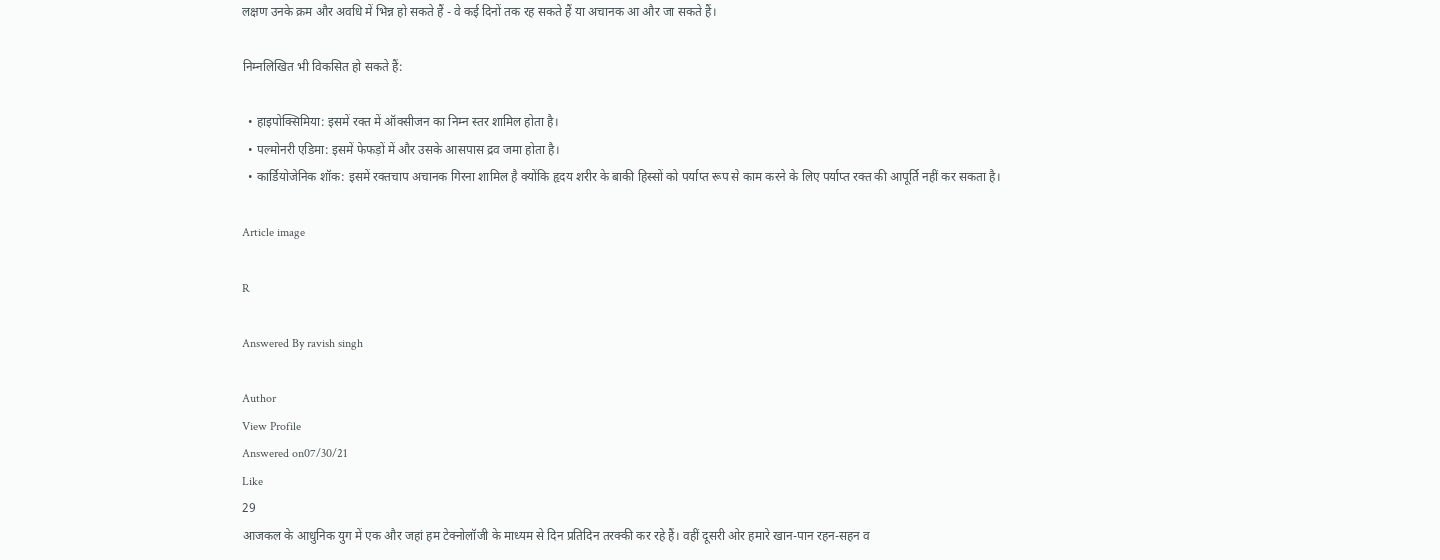लक्षण उनके क्रम और अवधि में भिन्न हो सकते हैं - वे कई दिनों तक रह सकते हैं या अचानक आ और जा सकते हैं।

निम्नलिखित भी विकसित हो सकते हैं:

  • हाइपोक्सिमिया: इसमें रक्त में ऑक्सीजन का निम्न स्तर शामिल होता है।
  • पल्मोनरी एडिमा: इसमें फेफड़ों में और उसके आसपास द्रव जमा होता है।
  • कार्डियोजेनिक शॉक: इसमें रक्तचाप अचानक गिरना शामिल है क्योंकि हृदय शरीर के बाकी हिस्सों को पर्याप्त रूप से काम करने के लिए पर्याप्त रक्त की आपूर्ति नहीं कर सकता है।

Article image

R

Answered By ravish singh

Author
View Profile
Answered on07/30/21
Like
29
आजकल के आधुनिक युग में एक और जहां हम टेक्नोलॉजी के माध्यम से दिन प्रतिदिन तरक्की कर रहे हैं। वहीं दूसरी ओर हमारे खान-पान रहन-सहन व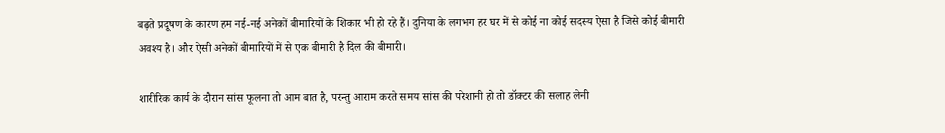बढ़ते प्रदूषण के कारण हम नई-नई अनेकों बीमारियों के शिकार भी हो रहे हैं। दुनिया के लगभग हर घर में से कोई ना कोई सदस्य ऐसा है जिसे कोई बीमारी अवश्य है। और ऐसी अनेकों बीमारियों में से एक बीमारी है दिल की बीमारी।

शारीरिक कार्य के दौरान सांस फूलना तो आम बात है, परन्तु आराम करते समय सांस की परेशानी हो तो डॉक्टर की सलाह लेनी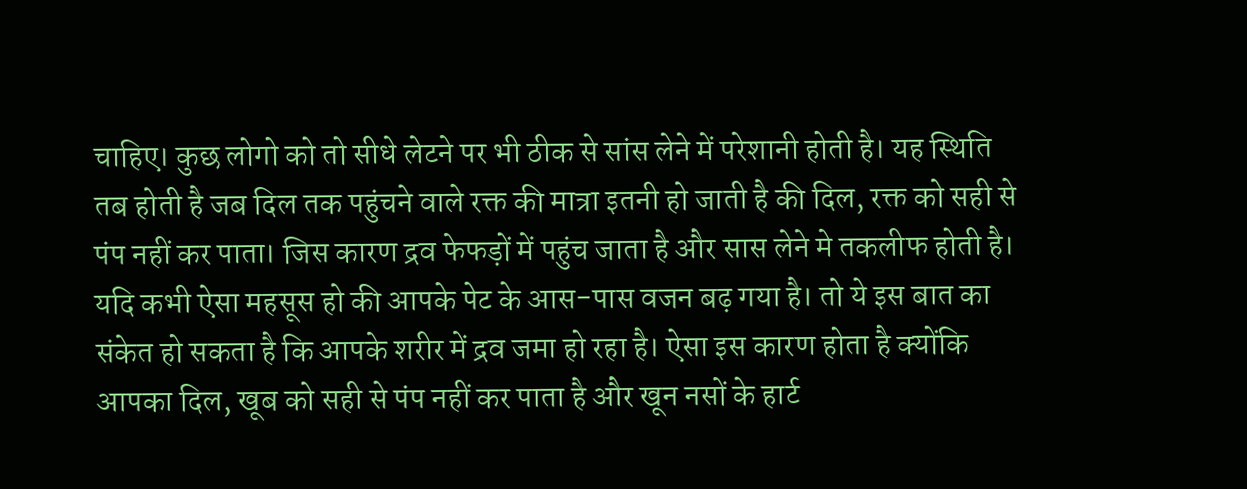चाहिए। कुछ लोगो को तो सीधे लेटने पर भी ठीक से सांस लेने में परेशानी होती है। यह स्थिति तब होती है जब दिल तक पहुंचने वाले रक्त की मात्रा इतनी हो जाती है की दिल, रक्त को सही से पंप नहीं कर पाता। जिस कारण द्रव फेफड़ों में पहुंच जाता है और सास लेने मे तकलीफ होती है।
यदि कभी ऐसा महसूस हो की आपके पेट के आस-पास वजन बढ़ गया है। तो ये इस बात का संकेत हो सकता है कि आपके शरीर में द्रव जमा हो रहा है। ऐसा इस कारण होता है क्योंकि आपका दिल, खूब को सही से पंप नहीं कर पाता है और खून नसों के हार्ट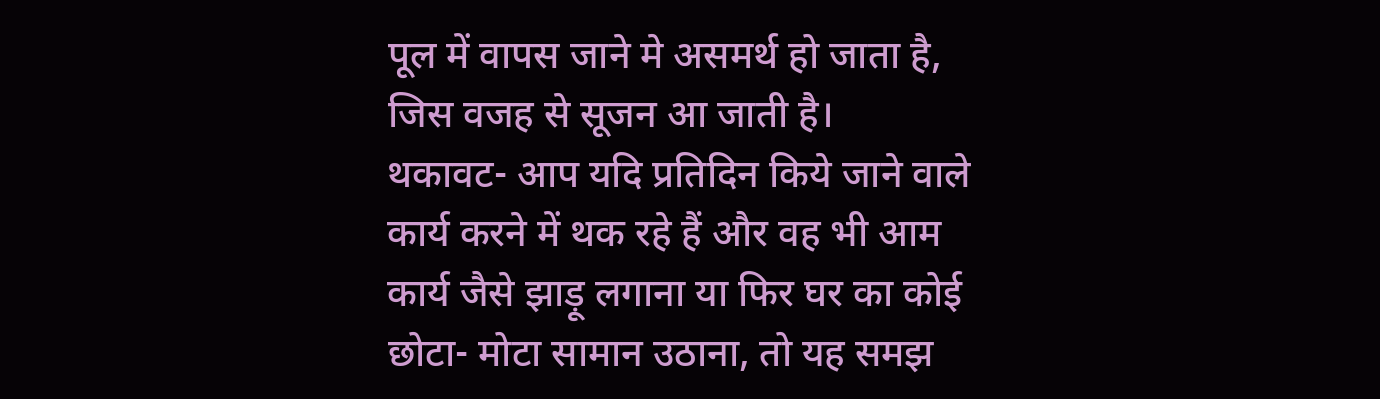पूल में वापस जाने मे असमर्थ हो जाता है, जिस वजह से सूजन आ जाती है।
थकावट- आप यदि प्रतिदिन किये जाने वाले कार्य करने में थक रहे हैं और वह भी आम कार्य जैसे झाड़ू लगाना या फिर घर का कोई छोटा- मोटा सामान उठाना, तो यह समझ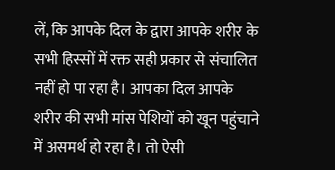लें, कि आपके दिल के द्वारा आपके शरीर के सभी हिस्सों में रक्त सही प्रकार से संचालित नहीं हो पा रहा है। आपका दिल आपके शरीर की सभी मांस पेशियों को खून पहुंचाने में असमर्थ हो रहा है। तो ऐसी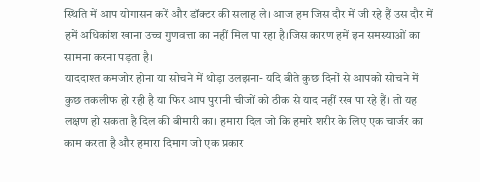स्थिति में आप योगासन करें और डॉक्टर की सलाह ले। आज हम जिस दौर में जी रहे हैं उस दौर में हमें अधिकांश खाना उच्च गुणवत्ता का नहीं मिल पा रहा है।जिस कारण हमें इन समस्याओं का सामना करना पड़ता है।
याददाश्त कमजोर होना या सोचने में थोड़ा उलझना- यदि बीते कुछ दिनों से आपको सोचने में कुछ तकलीफ हो रही है या फिर आप पुरानी चीजों को ठीक से याद नहीं रख पा रहे हैं। तो यह लक्षण हो सकता है दिल की बीमारी का। हमारा दिल जो कि हमारे शरीर के लिए एक चार्जर का काम करता है और हमारा दिमाग जो एक प्रकार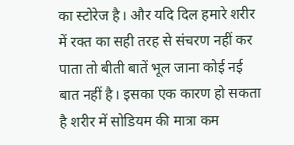का स्टोरेज है। और यदि दिल हमारे शरीर में रक्त का सही तरह से संचरण नहीं कर पाता तो बीती बातें भूल जाना कोई नई बात नहीं है। इसका एक कारण हो सकता है शरीर में सोडियम की मात्रा कम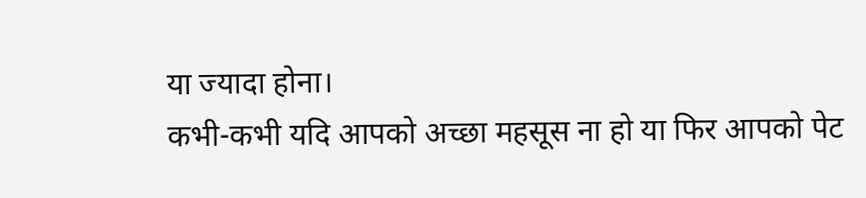या ज्यादा होना।
कभी-कभी यदि आपको अच्छा महसूस ना हो या फिर आपको पेट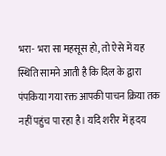भरा- भरा सा महसूस हो, तो ऐसे में यह स्थिति सामने आती है कि दिल के द्वारा पंपकिया गया रक्त आपकी पाचन क्रिया तक नहीं पहुंच पा रहा है। यदि शरीर में हृदय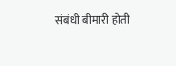संबंधी बीमारी होती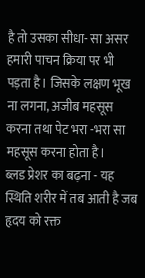है तो उसका सीधा- सा असर हमारी पाचन क्रिया पर भी पड़ता है। जिसके लक्षण भूख ना लगना, अजीब महसूस करना तथा पेट भरा -भरा सा महसूस करना होता है।
ब्लड प्रेशर का बढ़ना - यह स्थिति शरीर में तब आती है जब हृदय को रक्त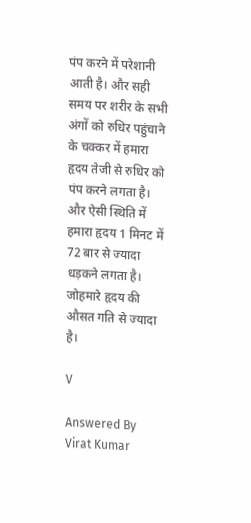पंप करने में परेशानी आती है। और सही समय पर शरीर के सभी अंगों को रुधिर पहुंचाने के चक्कर में हमारा हृदय तेजी से रुधिर को पंप करने लगता है। और ऐसी स्थिति में हमारा हृदय 1 मिनट में 72 बार से ज्यादा धड़कने लगता है। जोहमारे हृदय की औसत गति से ज्यादा है।

V

Answered By Virat Kumar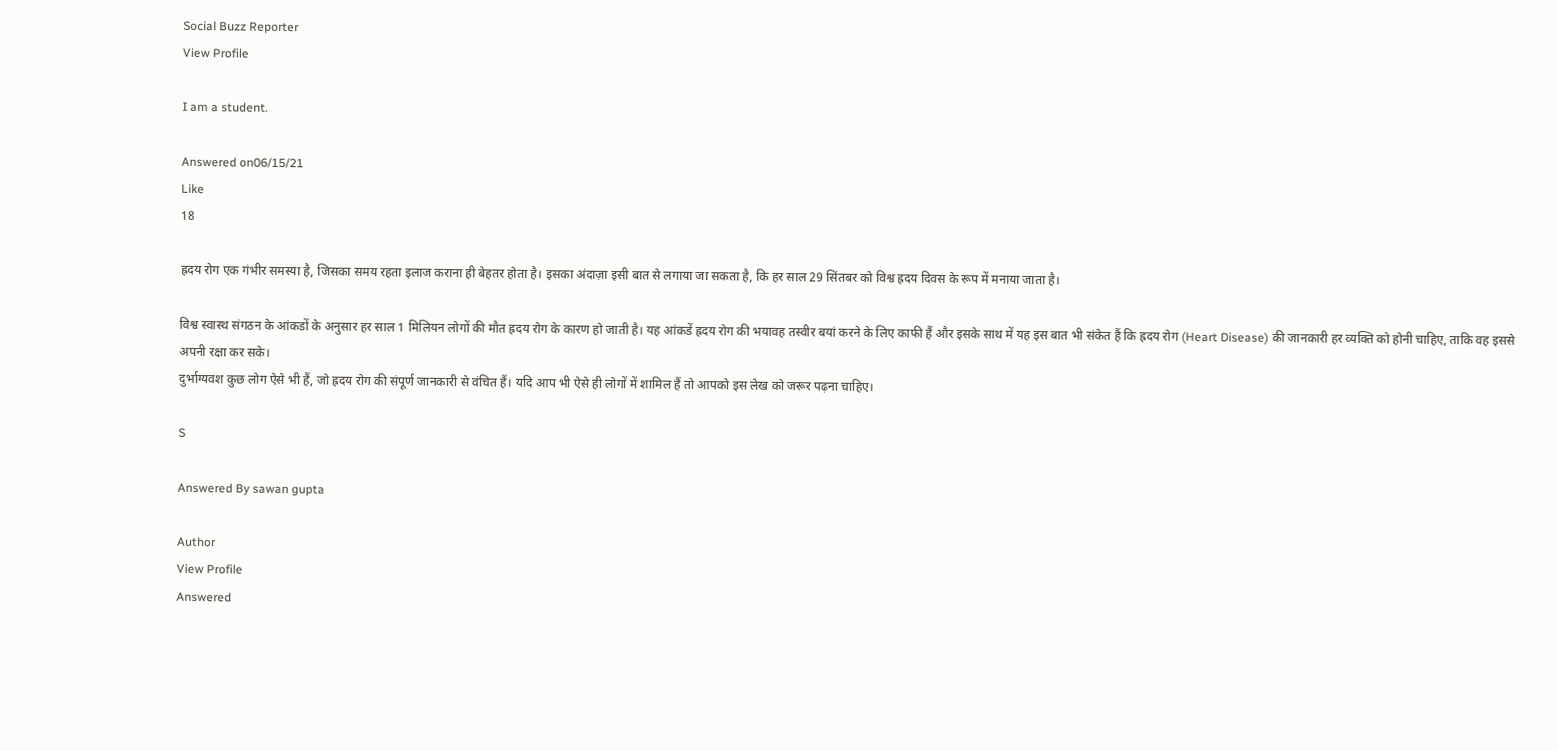Social Buzz Reporter
View Profile

I am a student.

Answered on06/15/21
Like
18

ह्रदय रोग एक गंभीर समस्या है, जिसका समय रहता इलाज कराना ही बेहतर होता है। इसका अंदाज़ा इसी बात से लगाया जा सकता है, कि हर साल 29 सिंतबर को विश्व ह्रदय दिवस के रूप में मनाया जाता है।

विश्व स्वास्थ संगठन के आंकडों के अनुसार हर साल 1 मिलियन लोगों की मौत ह्रदय रोग के कारण हो जाती है। यह आंकडें ह्रदय रोग की भयावह तस्वीर बयां करने के लिए काफी हैं और इसके साथ में यह इस बात भी संकेत हैं कि ह्रदय रोग (Heart Disease) की जानकारी हर व्यक्ति को होनी चाहिए, ताकि वह इससे अपनी रक्षा कर सके।
दुर्भाग्यवश कुछ लोग ऐसे भी हैं, जो ह्रदय रोग की संपूर्ण जानकारी से वंचित हैं। यदि आप भी ऐसे ही लोगों में शामिल हैं तो आपको इस लेख को जरूर पढ़ना चाहिए।

S

Answered By sawan gupta

Author
View Profile
Answered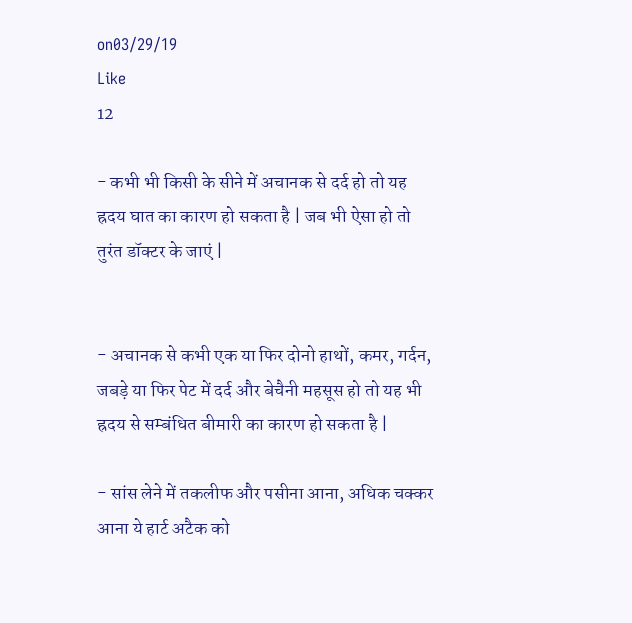on03/29/19
Like
12

- कभी भी किसी के सीने में अचानक से दर्द हो तो यह ह्रदय घात का कारण हो सकता है | जब भी ऐसा हो तो तुरंत डॉक्टर के जाएं |


- अचानक से कभी एक या फिर दोनो हाथों, कमर, गर्दन, जबड़े या फिर पेट में दर्द और बेचैनी महसूस हो तो यह भी ह्रदय से सम्बंधित बीमारी का कारण हो सकता है |

- सांस लेने में तकलीफ और पसीना आना, अधिक चक्कर आना ये हार्ट अटैक को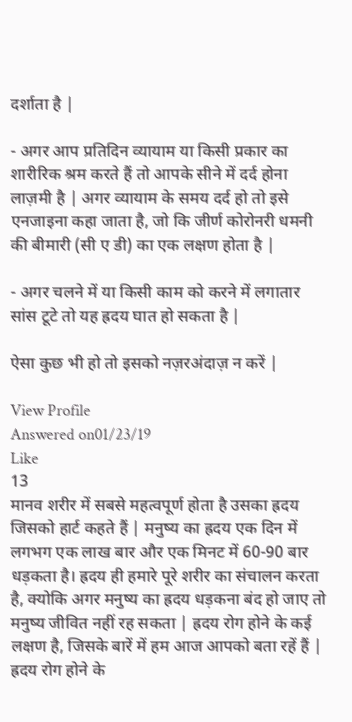दर्शाता है |

- अगर आप प्रतिदिन व्यायाम या किसी प्रकार का शारीरिक श्रम करते हैं तो आपके सीने में दर्द होना लाज़मी है | अगर व्यायाम के समय दर्द हो तो इसे एनजाइना कहा जाता है, जो कि जीर्ण कोरोनरी धमनी की बीमारी (सी ए डी) का एक लक्षण होता है |

- अगर चलने में या किसी काम को करने में लगातार सांस टूटे तो यह ह्रदय घात हो सकता है |

ऐसा कुछ भी हो तो इसको नज़रअंदाज़ न करें |

View Profile
Answered on01/23/19
Like
13
मानव शरीर में सबसे महत्वपूर्ण होता है उसका ह्रदय जिसको हार्ट कहते हैं | मनुष्य का ह्रदय एक दिन में लगभग एक लाख बार और एक मिनट में 60-90 बार धड़कता है। ह्रदय ही हमारे पूरे शरीर का संचालन करता है, क्योकि अगर मनुष्य का ह्रदय धड़कना बंद हो जाए तो मनुष्य जीवित नहीं रह सकता | ह्रदय रोग होने के कई लक्षण है, जिसके बारें में हम आज आपको बता रहें हैं |
ह्रदय रोग होने के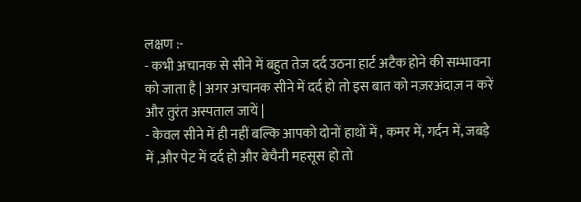लक्षण :-
- कभी अचानक से सीने में बहुत तेज दर्द उठना हार्ट अटैक होने की सम्भावना को जाता है | अगर अचानक सीने में दर्द हो तो इस बात को नज़रअंदाज़ न करें और तुरंत अस्पताल जायें |
- केवल सीने में ही नहीं बल्कि आपको दोनों हाथों में , कमर में, गर्दन में, जबड़े में ,और पेट में दर्द हो और बेचैनी महसूस हो तो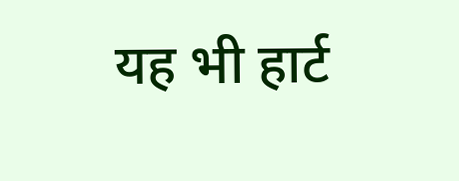यह भी हार्ट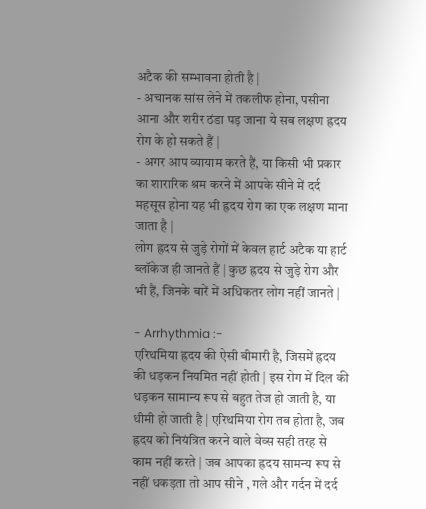अटैक की सम्भावना होती है |
- अचानक सांस लेने में तकलीफ होना, पसीना आना और शरीर ठंडा पड़ जाना ये सब लक्षण ह्रदय रोग के हो सकते हैं |
- अगर आप व्यायाम करते हैं, या किसी भी प्रकार का शारारिक श्रम करने में आपके सीने में दर्द महसूस होना यह भी ह्रदय रोग का एक लक्षण माना जाता है |
लोग ह्रदय से जुड़े रोगों में केवल हार्ट अटैक या हार्ट ब्लॉकेज ही जानते हैं | कुछ ह्रदय से जुड़े रोग और भी हैं, जिनके बारें में अधिकतर लोग नहीं जानते |

- Arrhythmia :-
एरिथमिया ह्रदय की ऐसी बीमारी है, जिसमें ह्रदय की धड़कन नियमित नहीं होती | इस रोग में दिल की धड़कन सामान्य रूप से बहुत तेज हो जाती है, या धीमी हो जाती है | एरिथमिया रोग तब होता है, जब ह्रदय को नियंत्रित करने वाले वेव्स सही तरह से काम नहीं करते | जब आपका ह्रदय सामन्य रूप से नहीं धकड़ता तो आप सीने , गले और गर्दन में दर्द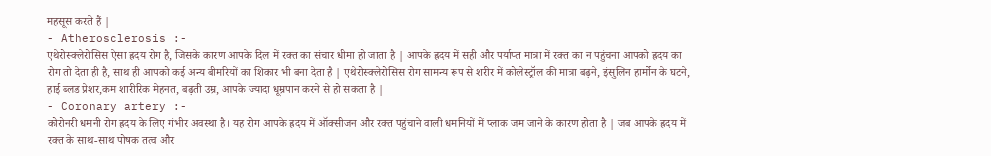महसूस करते हैं |
- Atherosclerosis :-
एथेरोस्क्लेरोसिस ऐसा ह्रदय रोग है, जिसके कारण आपके दिल में रक्त का संचार धीमा हो जाता है | आपके ह्रदय में सही और पर्याप्त मात्रा में रक्त का न पहुंचना आपको ह्रदय का रोग तो देता ही है, साथ ही आपको कई अन्य बीमरियों का शिकार भी बना देता है | एथेरोस्क्लेरोसिस रोग सामन्य रूप से शरीर में कोलेस्ट्रॉल की मात्रा बढ़ने, इंसुलिन हार्मोन के घटने, हाई ब्लड प्रेशर,कम शारीरिक मेहनत, बढ़ती उम्र, आपके ज्यादा धूम्रपान करने से हो सकता है |
- Coronary artery :-
कोरोनरी धमनी रोग ह्रदय के लिए गंभीर अवस्था है। यह रोग आपके ह्रदय में ऑक्सीजन और रक्त पहुंचाने वाली धमनियों में प्लाक जम जाने के कारण होता है | जब आपके ह्रदय में रक्त के साथ-साथ पोषक तत्व और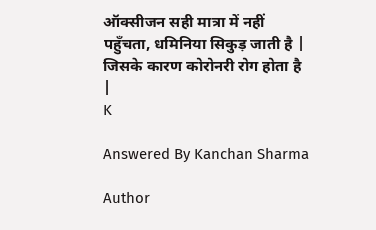ऑक्सीजन सही मात्रा में नहीं पहुँचता, धमिनिया सिकुड़ जाती है | जिसके कारण कोरोनरी रोग होता है |
K

Answered By Kanchan Sharma

Author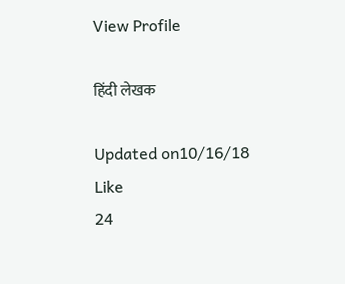View Profile

हिंदी लेखक

Updated on10/16/18
Like
24